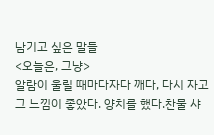남기고 싶은 말들
<오늘은, 그냥>
알람이 울릴 때마다자다 깨다, 다시 자고그 느낌이 좋았다. 양치를 했다.찬물 샤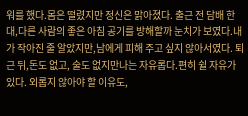워를 했다.몸은 떨렸지만 정신은 맑아졌다. 출근 전 담배 한 대,다른 사람의 좋은 아침 공기를 방해할까 눈치가 보였다.내가 작아진 줄 알았지만,남에게 피해 주고 싶지 않아서였다. 퇴근 뒤,돈도 없고, 술도 없지만나는 자유롭다.편히 쉴 자유가 있다. 외롭지 않아야 할 이유도,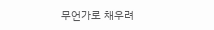무언가로 채우려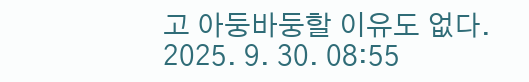고 아둥바둥할 이유도 없다.
2025. 9. 30. 08:55